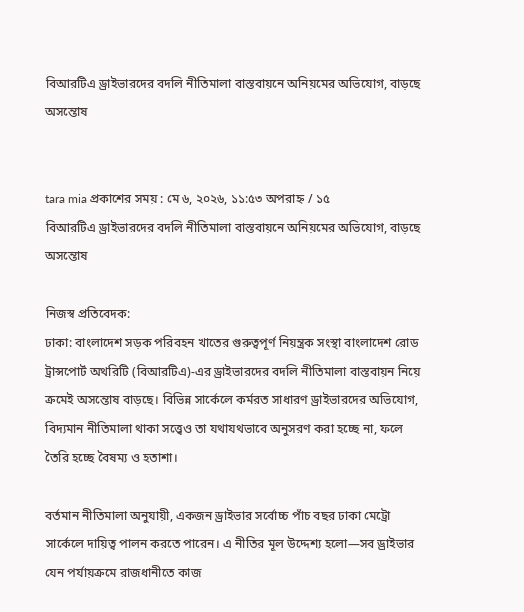বিআরটিএ ড্রাইভারদের বদলি নীতিমালা বাস্তবায়নে অনিয়মের অভিযোগ, বাড়ছে অসন্তোষ


tara mia প্রকাশের সময় : মে ৬, ২০২৬, ১১:৫৩ অপরাহ্ন / ১৫
বিআরটিএ ড্রাইভারদের বদলি নীতিমালা বাস্তবায়নে অনিয়মের অভিযোগ, বাড়ছে অসন্তোষ

নিজস্ব প্রতিবেদক:
ঢাকা: বাংলাদেশ সড়ক পরিবহন খাতের গুরুত্বপূর্ণ নিয়ন্ত্রক সংস্থা বাংলাদেশ রোড ট্রান্সপোর্ট অথরিটি (বিআরটিএ)-এর ড্রাইভারদের বদলি নীতিমালা বাস্তবায়ন নিয়ে ক্রমেই অসন্তোষ বাড়ছে। বিভিন্ন সার্কেলে কর্মরত সাধারণ ড্রাইভারদের অভিযোগ, বিদ্যমান নীতিমালা থাকা সত্ত্বেও তা যথাযথভাবে অনুসরণ করা হচ্ছে না, ফলে তৈরি হচ্ছে বৈষম্য ও হতাশা।

বর্তমান নীতিমালা অনুযায়ী, একজন ড্রাইভার সর্বোচ্চ পাঁচ বছর ঢাকা মেট্রো সার্কেলে দায়িত্ব পালন করতে পারেন। এ নীতির মূল উদ্দেশ্য হলো—সব ড্রাইভার যেন পর্যায়ক্রমে রাজধানীতে কাজ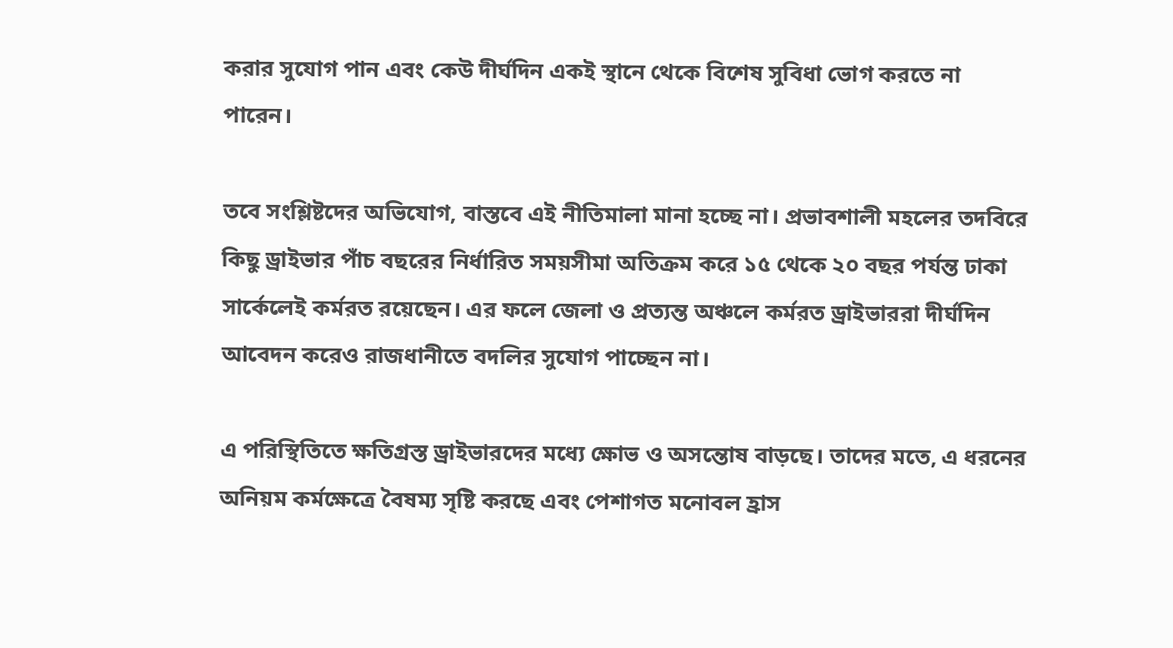করার সুযোগ পান এবং কেউ দীর্ঘদিন একই স্থানে থেকে বিশেষ সুবিধা ভোগ করতে না পারেন।

তবে সংশ্লিষ্টদের অভিযোগ, বাস্তবে এই নীতিমালা মানা হচ্ছে না। প্রভাবশালী মহলের তদবিরে কিছু ড্রাইভার পাঁচ বছরের নির্ধারিত সময়সীমা অতিক্রম করে ১৫ থেকে ২০ বছর পর্যন্ত ঢাকা সার্কেলেই কর্মরত রয়েছেন। এর ফলে জেলা ও প্রত্যন্ত অঞ্চলে কর্মরত ড্রাইভাররা দীর্ঘদিন আবেদন করেও রাজধানীতে বদলির সুযোগ পাচ্ছেন না।

এ পরিস্থিতিতে ক্ষতিগ্রস্ত ড্রাইভারদের মধ্যে ক্ষোভ ও অসন্তোষ বাড়ছে। তাদের মতে, এ ধরনের অনিয়ম কর্মক্ষেত্রে বৈষম্য সৃষ্টি করছে এবং পেশাগত মনোবল হ্রাস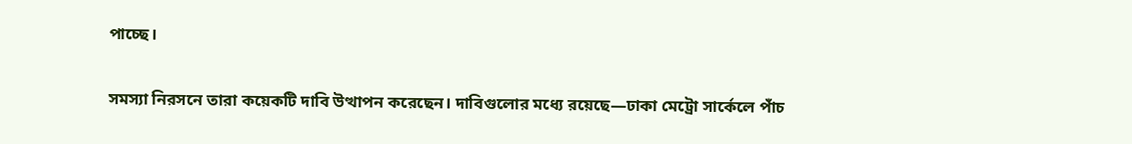পাচ্ছে।

সমস্যা নিরসনে তারা কয়েকটি দাবি উত্থাপন করেছেন। দাবিগুলোর মধ্যে রয়েছে—ঢাকা মেট্রো সার্কেলে পাঁচ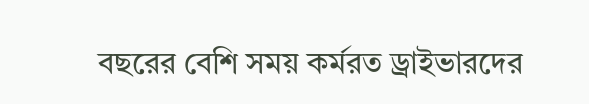বছরের বেশি সময় কর্মরত ড্রাইভারদের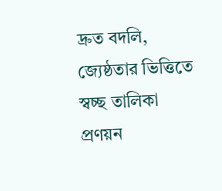দ্রুত বদলি, জ্যেষ্ঠতার ভিত্তিতে স্বচ্ছ তালিকা প্রণয়ন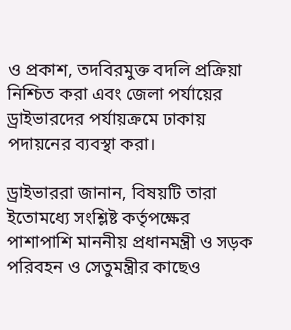ও প্রকাশ, তদবিরমুক্ত বদলি প্রক্রিয়া নিশ্চিত করা এবং জেলা পর্যায়ের ড্রাইভারদের পর্যায়ক্রমে ঢাকায় পদায়নের ব্যবস্থা করা।

ড্রাইভাররা জানান, বিষয়টি তারা ইতোমধ্যে সংশ্লিষ্ট কর্তৃপক্ষের পাশাপাশি মাননীয় প্রধানমন্ত্রী ও সড়ক পরিবহন ও সেতুমন্ত্রীর কাছেও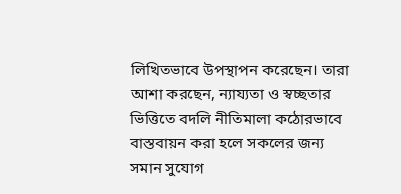লিখিতভাবে উপস্থাপন করেছেন। তারা আশা করছেন, ন্যায্যতা ও স্বচ্ছতার ভিত্তিতে বদলি নীতিমালা কঠোরভাবে বাস্তবায়ন করা হলে সকলের জন্য সমান সুযোগ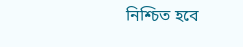নিশ্চিত হবে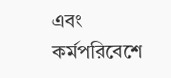এবং কর্মপরিবেশে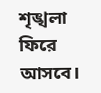শৃঙ্খলা ফিরে আসবে।